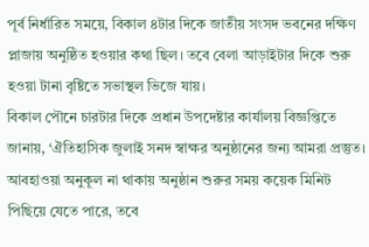পূর্ব নির্ধারিত সময়ে, বিকাল ৪টার দিকে জাতীয় সংসদ ভবনের দক্ষিণ প্লাজায় অনুষ্ঠিত হওয়ার কথা ছিল। তবে বেলা আড়াইটার দিকে শুরু হওয়া টানা বৃষ্টিতে সভাস্থল ভিজে যায়।
বিকাল পৌনে চারটার দিকে প্রধান উপদেষ্টার কার্যালয় বিজ্ঞপ্তিতে জানায়, ‘ঐতিহাসিক জুলাই সনদ স্বাক্ষর অনুষ্ঠানের জন্য আমরা প্রস্তুত। আবহাওয়া অনুকূল না থাকায় অনুষ্ঠান শুরুর সময় কয়েক মিনিট পিছিয়ে যেতে পারে, তবে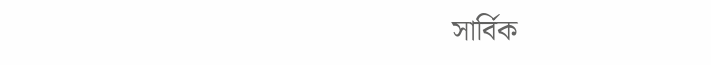সার্বিক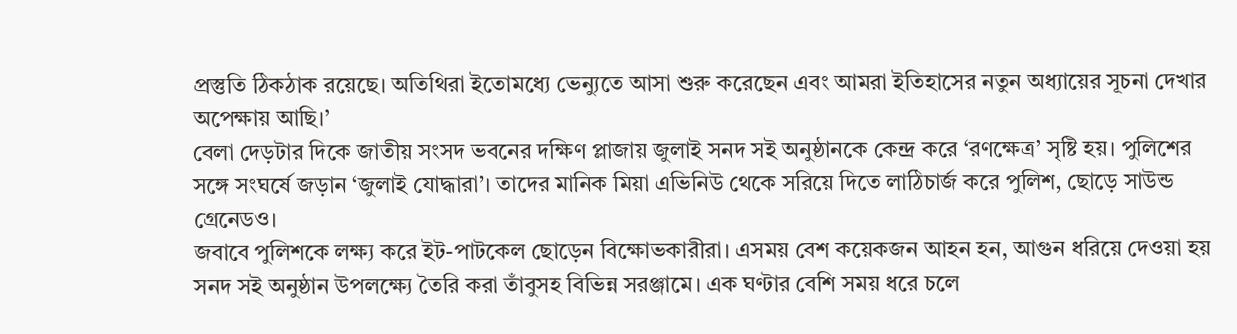প্রস্তুতি ঠিকঠাক রয়েছে। অতিথিরা ইতোমধ্যে ভেন্যুতে আসা শুরু করেছেন এবং আমরা ইতিহাসের নতুন অধ্যায়ের সূচনা দেখার অপেক্ষায় আছি।’
বেলা দেড়টার দিকে জাতীয় সংসদ ভবনের দক্ষিণ প্লাজায় জুলাই সনদ সই অনুষ্ঠানকে কেন্দ্র করে ‘রণক্ষেত্র’ সৃষ্টি হয়। পুলিশের সঙ্গে সংঘর্ষে জড়ান ‘জুলাই যোদ্ধারা’। তাদের মানিক মিয়া এভিনিউ থেকে সরিয়ে দিতে লাঠিচার্জ করে পুলিশ, ছোড়ে সাউন্ড গ্রেনেডও।
জবাবে পুলিশকে লক্ষ্য করে ইট-পাটকেল ছোড়েন বিক্ষোভকারীরা। এসময় বেশ কয়েকজন আহন হন, আগুন ধরিয়ে দেওয়া হয় সনদ সই অনুষ্ঠান উপলক্ষ্যে তৈরি করা তাঁবুসহ বিভিন্ন সরঞ্জামে। এক ঘণ্টার বেশি সময় ধরে চলে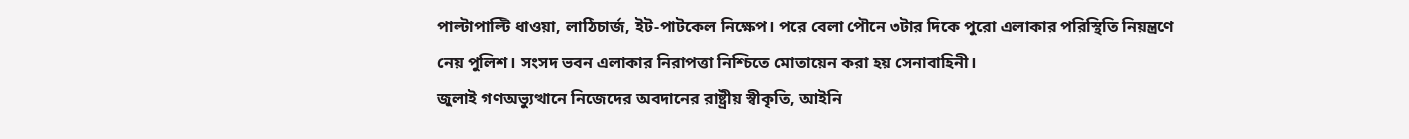পাল্টাপাল্টি ধাওয়া, লাঠিচার্জ, ইট-পাটকেল নিক্ষেপ। পরে বেলা পৌনে ৩টার দিকে পুরো এলাকার পরিস্থিতি নিয়ন্ত্রণে নেয় পুলিশ। সংসদ ভবন এলাকার নিরাপত্তা নিশ্চিতে মোতায়েন করা হয় সেনাবাহিনী।
জুলাই গণঅভ্যুত্থানে নিজেদের অবদানের রাষ্ট্রীয় স্বীকৃতি, আইনি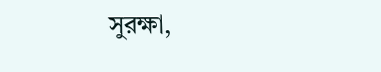সুরক্ষা,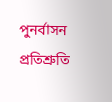পুনর্বাসন প্রতিশ্রুতি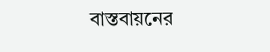বাস্তবায়নের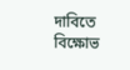দাবিতে বিক্ষোভ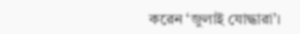করেন ‘জুলাই যোদ্ধারা’।